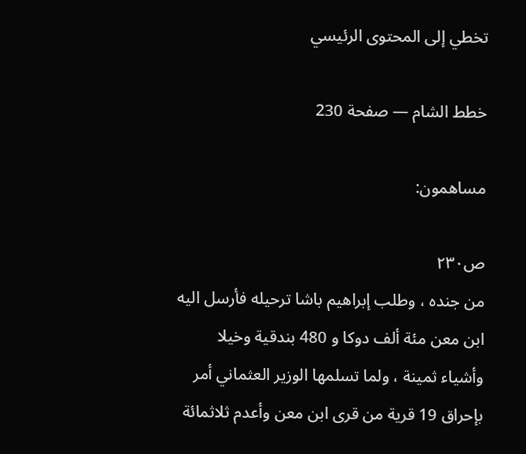تخطي إلى المحتوى الرئيسي

خطط الشام — صفحة 230

مساهمون:

ص٢٣٠
من جنده ، وطلب إبراهيم باشا ترحيله فأرسل اليه ابن معن مئة ألف دوكا و 480 بندقية وخيلا وأشياء ثمينة ، ولما تسلمها الوزير العثماني أمر بإحراق 19 قرية من قرى ابن معن وأعدم ثلاثمائة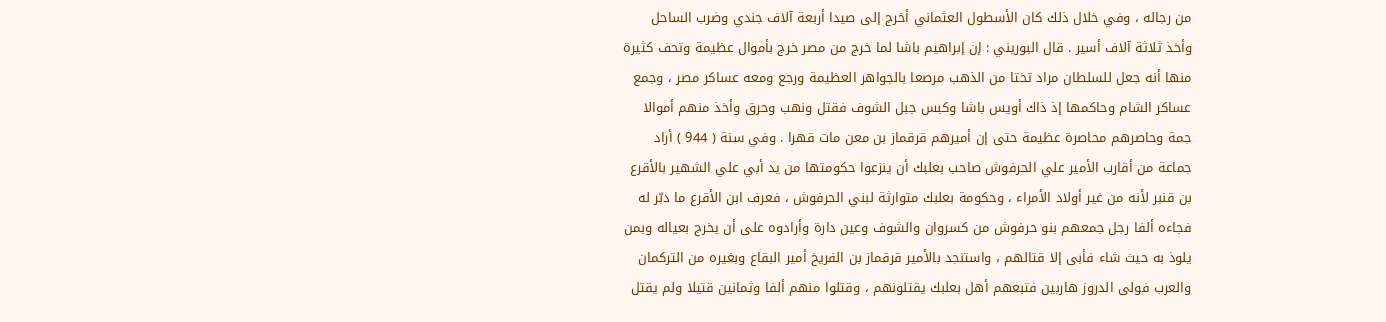من رجاله ، وفي خلال ذلك كان الأسطول العثماني أخرج إلى صيدا أربعة آلاف جندي وضرب الساحل وأخذ ثلاثة آلاف أسير . قال البوريني : إن إبراهيم باشا لما خرج من مصر خرج بأموال عظيمة وتحف كثيرة منها أنه جعل للسلطان مراد تختا من الذهب مرصعا بالجواهر العظيمة ورجع ومعه عساكر مصر ، وجمع عساكر الشام وحاكمها إذ ذاك أويس باشا وكبس جبل الشوف فقتل ونهب وحرق وأخذ منهم أموالا جمة وحاصرهم محاصرة عظيمة حتى إن أميرهم قرقماز بن معن مات قهرا . وفي سنة ( 944 ) أراد جماعة من أقارب الأمير علي الحرفوش صاحب بعلبك أن ينزعوا حكومتها من يد أبي علي الشهير بالأقرع بن قنبر لأنه من غير أولاد الأمراء ، وحكومة بعلبك متوارثة لبني الحرفوش ، فعرف ابن الأقرع ما دبّر له فجاءه ألفا رجل جمعهم بنو حرفوش من كسروان والشوف وعين دارة وأرادوه على أن يخرج بعياله وبمن يلوذ به حيث شاء فأبى إلا قتالهم ، واستنجد بالأمير قرقماز بن الفريخ أمير البقاع وبغيره من التركمان والعرب فولى الدروز هاربين فتبعهم أهل بعلبك يقتلونهم ، وقتلوا منهم ألفا وثمانين قتيلا ولم يقتل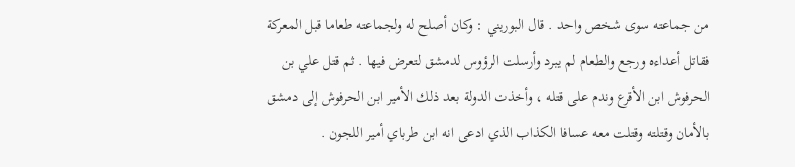من جماعته سوى شخص واحد . قال البوريني : وكان أصلح له ولجماعته طعاما قبل المعركة فقاتل أعداءه ورجع والطعام لم يبرد وأرسلت الرؤوس لدمشق لتعرض فيها . ثم قتل علي بن الحرفوش ابن الأقرع وندم على قتله ، وأخذت الدولة بعد ذلك الأمير ابن الحرفوش إلى دمشق بالأمان وقتلته وقتلت معه عسافا الكذاب الذي ادعى انه ابن طرباي أمير اللجون .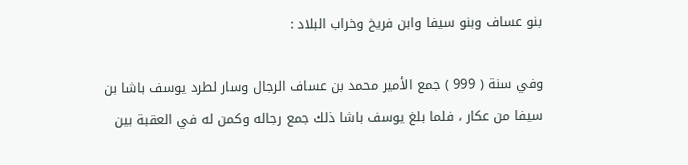بنو عساف وبنو سيفا وابن فريخ وخراب البلاد :

وفي سنة ( 999 ) جمع الأمير محمد بن عساف الرجال وسار لطرد يوسف باشا بن سيفا من عكار ، فلما بلغ يوسف باشا ذلك جمع رجاله وكمن له في العقبة بين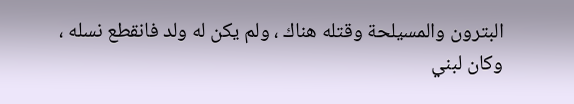البترون والمسيلحة وقتله هناك ، ولم يكن له ولد فانقطع نسله ، وكان لبني